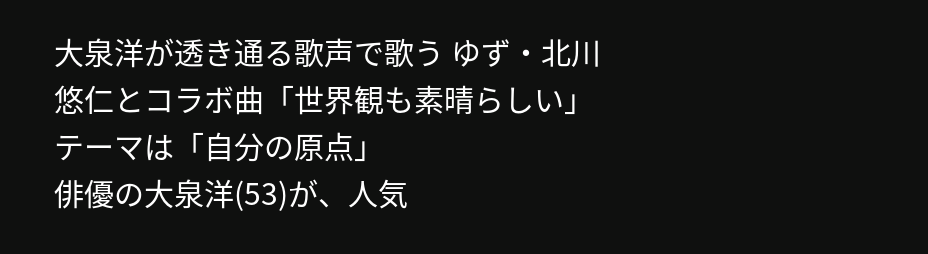大泉洋が透き通る歌声で歌う ゆず・北川悠仁とコラボ曲「世界観も素晴らしい」 テーマは「自分の原点」
俳優の大泉洋(53)が、人気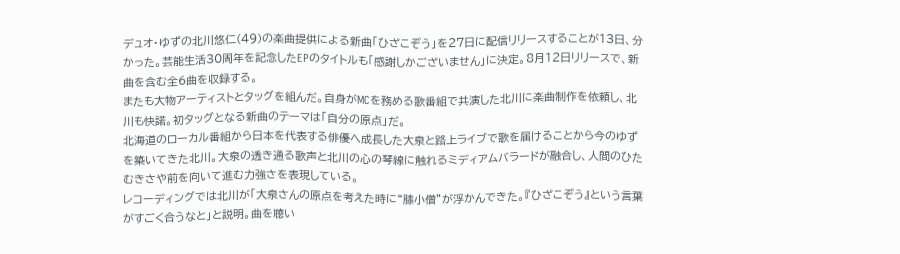デュオ・ゆずの北川悠仁(49)の楽曲提供による新曲「ひざこぞう」を27日に配信リリースすることが13日、分かった。芸能生活30周年を記念したEPのタイトルも「感謝しかございません」に決定。8月12日リリースで、新曲を含む全6曲を収録する。
またも大物アーティストとタッグを組んだ。自身がMCを務める歌番組で共演した北川に楽曲制作を依頼し、北川も快諾。初タッグとなる新曲のテーマは「自分の原点」だ。
北海道のローカル番組から日本を代表する俳優へ成長した大泉と路上ライブで歌を届けることから今のゆずを築いてきた北川。大泉の透き通る歌声と北川の心の琴線に触れるミディアムバラードが融合し、人間のひたむきさや前を向いて進む力強さを表現している。
レコーディングでは北川が「大泉さんの原点を考えた時に“膝小僧”が浮かんできた。『ひざこぞう』という言葉がすごく合うなと」と説明。曲を聴い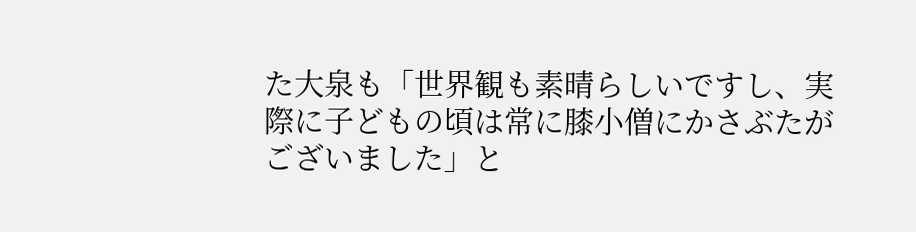た大泉も「世界観も素晴らしいですし、実際に子どもの頃は常に膝小僧にかさぶたがございました」と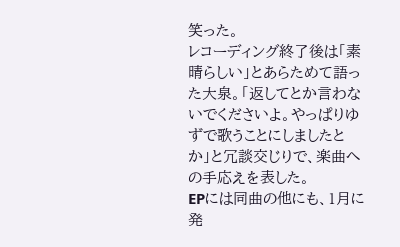笑った。
レコーディング終了後は「素晴らしい」とあらためて語った大泉。「返してとか言わないでくださいよ。やっぱりゆずで歌うことにしましたとか」と冗談交じりで、楽曲への手応えを表した。
EPには同曲の他にも、1月に発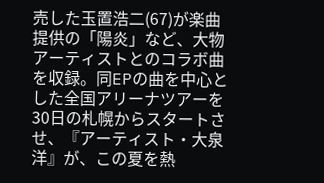売した玉置浩二(67)が楽曲提供の「陽炎」など、大物アーティストとのコラボ曲を収録。同EPの曲を中心とした全国アリーナツアーを30日の札幌からスタートさせ、『アーティスト・大泉洋』が、この夏を熱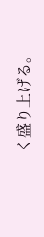く盛り上げる。